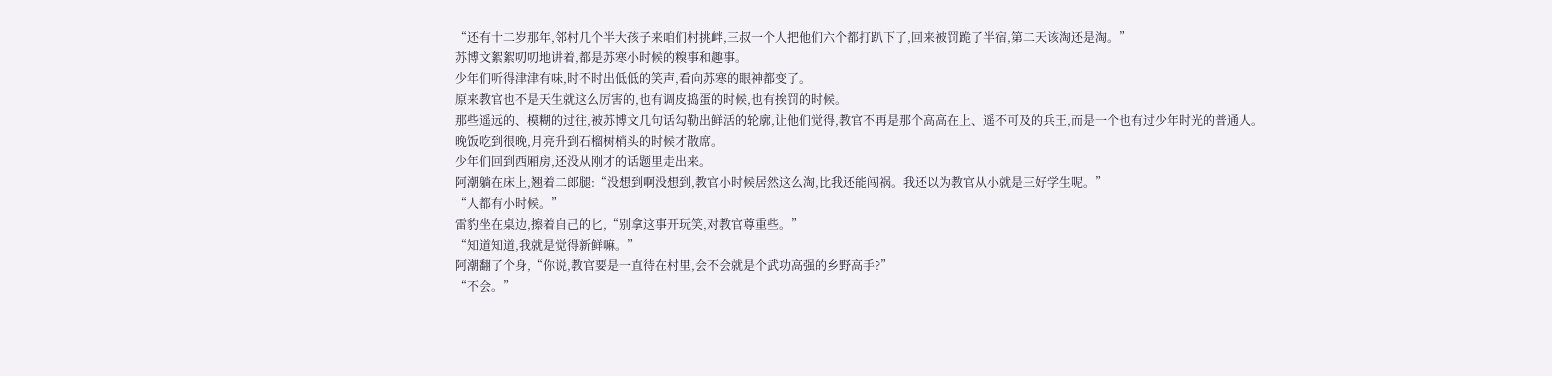“还有十二岁那年,邻村几个半大孩子来咱们村挑衅,三叔一个人把他们六个都打趴下了,回来被罚跪了半宿,第二天该淘还是淘。”
苏博文絮絮叨叨地讲着,都是苏寒小时候的糗事和趣事。
少年们听得津津有味,时不时出低低的笑声,看向苏寒的眼神都变了。
原来教官也不是天生就这么厉害的,也有调皮捣蛋的时候,也有挨罚的时候。
那些遥远的、模糊的过往,被苏博文几句话勾勒出鲜活的轮廓,让他们觉得,教官不再是那个高高在上、遥不可及的兵王,而是一个也有过少年时光的普通人。
晚饭吃到很晚,月亮升到石榴树梢头的时候才散席。
少年们回到西厢房,还没从刚才的话题里走出来。
阿潮躺在床上,翘着二郎腿:“没想到啊没想到,教官小时候居然这么淘,比我还能闯祸。我还以为教官从小就是三好学生呢。”
“人都有小时候。”
雷豹坐在桌边,擦着自己的匕,“别拿这事开玩笑,对教官尊重些。”
“知道知道,我就是觉得新鲜嘛。”
阿潮翻了个身,“你说,教官要是一直待在村里,会不会就是个武功高强的乡野高手?”
“不会。”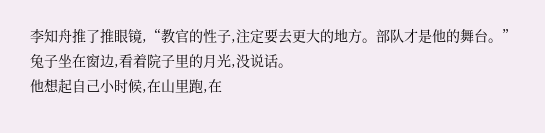李知舟推了推眼镜,“教官的性子,注定要去更大的地方。部队才是他的舞台。”
兔子坐在窗边,看着院子里的月光,没说话。
他想起自己小时候,在山里跑,在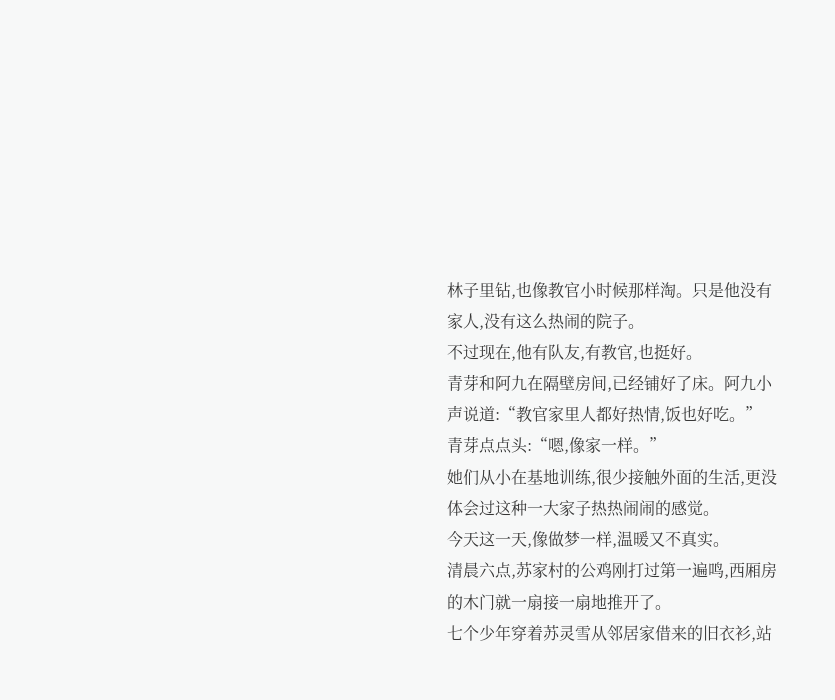林子里钻,也像教官小时候那样淘。只是他没有家人,没有这么热闹的院子。
不过现在,他有队友,有教官,也挺好。
青芽和阿九在隔壁房间,已经铺好了床。阿九小声说道:“教官家里人都好热情,饭也好吃。”
青芽点点头:“嗯,像家一样。”
她们从小在基地训练,很少接触外面的生活,更没体会过这种一大家子热热闹闹的感觉。
今天这一天,像做梦一样,温暖又不真实。
清晨六点,苏家村的公鸡刚打过第一遍鸣,西厢房的木门就一扇接一扇地推开了。
七个少年穿着苏灵雪从邻居家借来的旧衣衫,站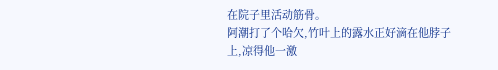在院子里活动筋骨。
阿潮打了个哈欠,竹叶上的露水正好滴在他脖子上,凉得他一激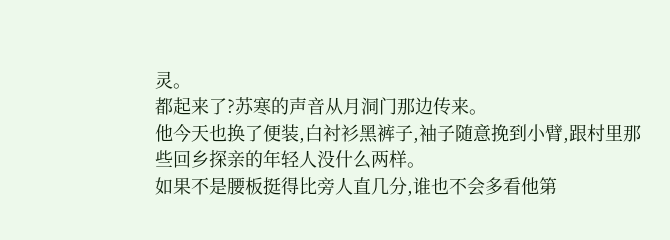灵。
都起来了?苏寒的声音从月洞门那边传来。
他今天也换了便装,白衬衫黑裤子,袖子随意挽到小臂,跟村里那些回乡探亲的年轻人没什么两样。
如果不是腰板挺得比旁人直几分,谁也不会多看他第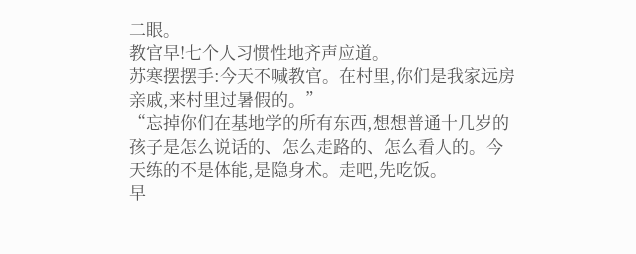二眼。
教官早!七个人习惯性地齐声应道。
苏寒摆摆手:今天不喊教官。在村里,你们是我家远房亲戚,来村里过暑假的。”
“忘掉你们在基地学的所有东西,想想普通十几岁的孩子是怎么说话的、怎么走路的、怎么看人的。今天练的不是体能,是隐身术。走吧,先吃饭。
早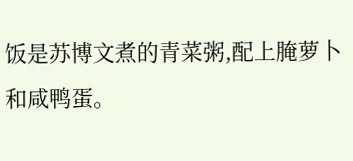饭是苏博文煮的青菜粥,配上腌萝卜和咸鸭蛋。